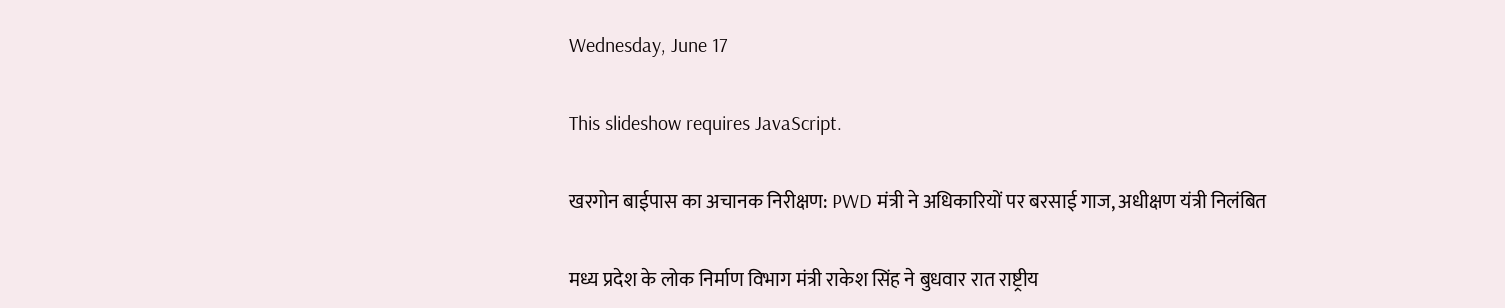Wednesday, June 17

This slideshow requires JavaScript.

खरगोन बाईपास का अचानक निरीक्षण: PWD मंत्री ने अधिकारियों पर बरसाई गाज, अधीक्षण यंत्री निलंबित

मध्य प्रदेश के लोक निर्माण विभाग मंत्री राकेश सिंह ने बुधवार रात राष्ट्रीय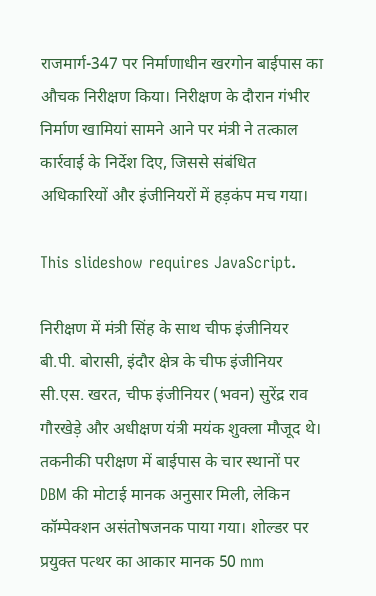राजमार्ग-347 पर निर्माणाधीन खरगोन बाईपास का औचक निरीक्षण किया। निरीक्षण के दौरान गंभीर निर्माण खामियां सामने आने पर मंत्री ने तत्काल कार्रवाई के निर्देश दिए, जिससे संबंधित अधिकारियों और इंजीनियरों में हड़कंप मच गया।

This slideshow requires JavaScript.

निरीक्षण में मंत्री सिंह के साथ चीफ इंजीनियर बी.पी. बोरासी, इंदौर क्षेत्र के चीफ इंजीनियर सी.एस. खरत, चीफ इंजीनियर (भवन) सुरेंद्र राव गौरखेड़े और अधीक्षण यंत्री मयंक शुक्ला मौजूद थे। तकनीकी परीक्षण में बाईपास के चार स्थानों पर DBM की मोटाई मानक अनुसार मिली, लेकिन कॉम्पेक्शन असंतोषजनक पाया गया। शोल्डर पर प्रयुक्त पत्थर का आकार मानक 50 mm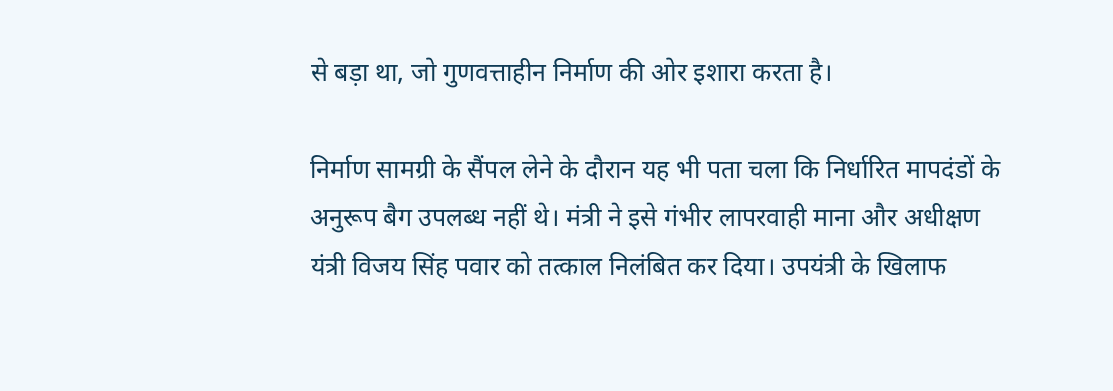से बड़ा था, जो गुणवत्ताहीन निर्माण की ओर इशारा करता है।

निर्माण सामग्री के सैंपल लेने के दौरान यह भी पता चला कि निर्धारित मापदंडों के अनुरूप बैग उपलब्ध नहीं थे। मंत्री ने इसे गंभीर लापरवाही माना और अधीक्षण यंत्री विजय सिंह पवार को तत्काल निलंबित कर दिया। उपयंत्री के खिलाफ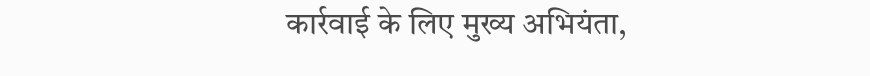कार्रवाई के लिए मुख्य अभियंता,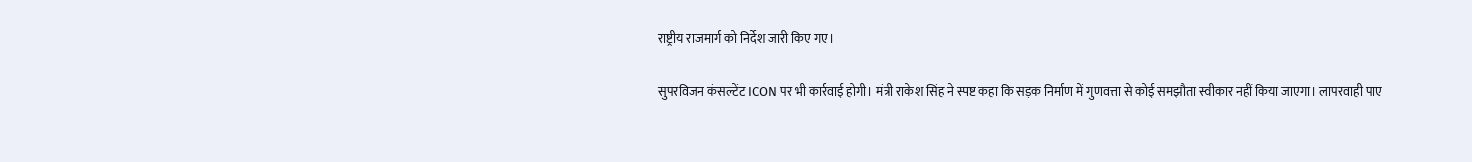राष्ट्रीय राजमार्ग को निर्देश जारी किए गए।

सुपरविजन कंसल्टेंट ICON पर भी कार्रवाई होगी। मंत्री राकेश सिंह ने स्पष्ट कहा कि सड़क निर्माण में गुणवत्ता से कोई समझौता स्वीकार नहीं किया जाएगा। लापरवाही पाए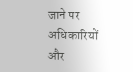जाने पर अधिकारियों और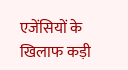एजेंसियों के खिलाफ कड़ी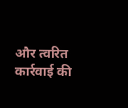और त्वरित कार्रवाई की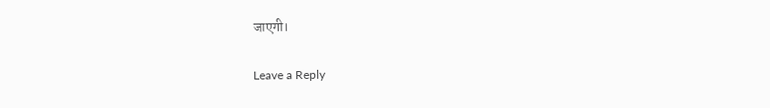जाएगी।

Leave a Reply